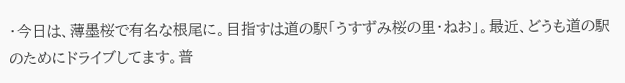・今日は、薄墨桜で有名な根尾に。目指すは道の駅「うすずみ桜の里・ねお」。最近、どうも道の駅のためにドライブしてます。普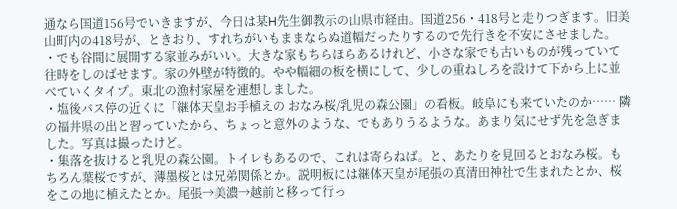通なら国道156号でいきますが、今日は某H先生御教示の山県市経由。国道256・418号と走りつぎます。旧美山町内の418号が、ときおり、すれちがいもままならぬ道幅だったりするので先行きを不安にさせました。
・でも谷間に展開する家並みがいい。大きな家もちらほらあるけれど、小さな家でも古いものが残っていて往時をしのばせます。家の外壁が特徴的。やや幅細の板を横にして、少しの重ねしろを設けて下から上に並べていくタイプ。東北の漁村家屋を連想しました。
・塩後バス停の近くに「継体天皇お手植えの おなみ桜/乳児の森公園」の看板。岐阜にも来ていたのか…… 隣の福井県の出と習っていたから、ちょっと意外のような、でもありうるような。あまり気にせず先を急ぎました。写真は撮ったけど。
・集落を抜けると乳児の森公園。トイレもあるので、これは寄らねば。と、あたりを見回るとおなみ桜。もちろん葉桜ですが、薄墨桜とは兄弟関係とか。説明板には継体天皇が尾張の真清田神社で生まれたとか、桜をこの地に植えたとか。尾張→美濃→越前と移って行っ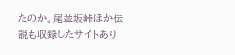たのか。尾並坂峠ほか伝説も収録したサイトあり